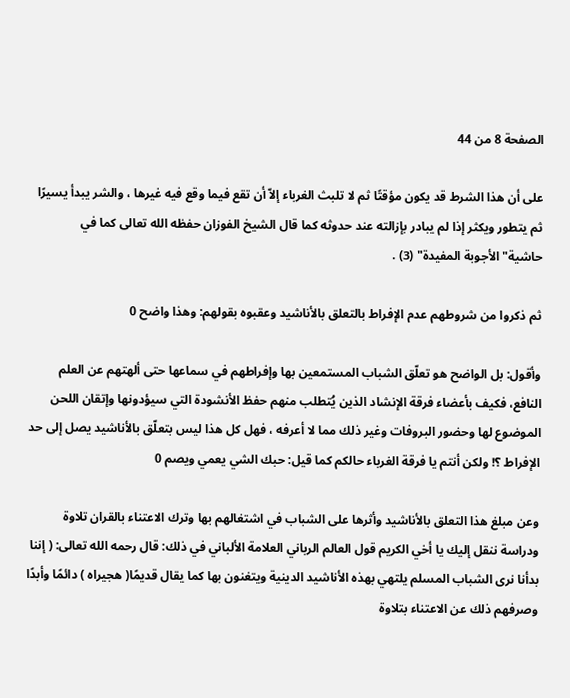الصفحة 8 من 44

على أن هذا الشرط قد يكون مؤقتًا ثم لا تلبث الغرباء إلاّ أن تقع فيما وقع فيه غيرها ، والشر يبدأ يسيرًا ثم يتطور ويكثر إذا لم يبادر بإزالته عند حدوثه كما قال الشيخ الفوزان حفظه الله تعالى كما في حاشية"الأجوبة المفيدة" (3) .

ثم ذكروا من شروطهم عدم الإفراط بالتعلق بالأناشيد وعقبوه بقولهم: وهذا واضح 0

وأقول: بل الواضح هو تعلّق الشباب المستمعين بها وإفراطهم في سماعها حتى ألهتهم عن العلم النافع، فكيف بأعضاء فرقة الإنشاد الذين يُتطلب منهم حفظ الأنشودة التي سيؤدونها وإتقان اللحن الموضوع لها وحضور البروفات وغير ذلك مما لا أعرفه ، فهل كل هذا ليس بتعلّق بالأناشيد يصل إلى حد الإفراط ؟! ولكن أنتم يا فرقة الغرباء حالكم كما قيل: حبك الشي يعمي ويصم 0

وعن مبلغ هذا التعلق بالأناشيد وأثرها على الشباب في اشتغالهم بها وترك الاعتناء بالقران تلاوة ودراسة ننقل إليك يا أخي الكريم قول العالم الرباني العلامة الألباني في ذلك: قال رحمه الله تعالى: ( إننا بدأنا نرى الشباب المسلم يلتهي بهذه الأناشيد الدينية ويتغنون بها كما يقال قديمًا( هجيراه ) دائمًا وأبدًا وصرفهم ذلك عن الاعتناء بتلاوة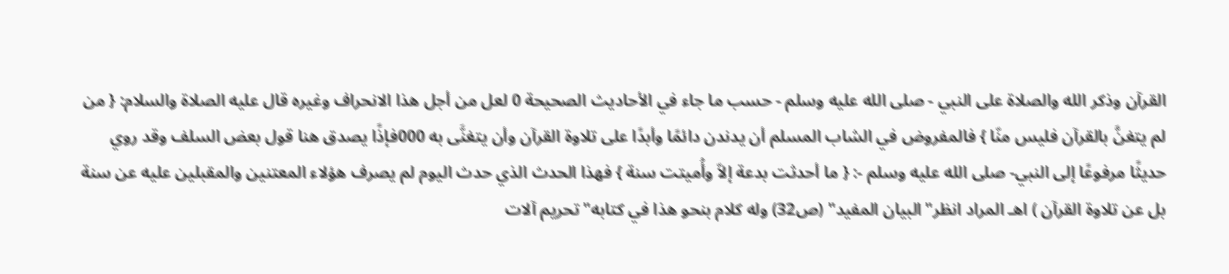القرآن وذكر الله والصلاة على النبي - صلى الله عليه وسلم - حسب ما جاء في الأحاديث الصحيحة 0 لعل من أجل هذا الانحراف وغيره قال عليه الصلاة والسلام: { من لم يتغنَّ بالقرآن فليس منّا } فالمفروض في الشاب المسلم أن يدندن دائمًا وأبدًا على تلاوة القرآن وأن يتغنَّى به 000فإذًا يصدق هنا قول بعض السلف وقد روي حديثًا مرفوعًا إلى النبي- صلى الله عليه وسلم -: { ما أحدثت بدعة إلاّ وأُميتت سنة } فهذا الحدث الذي حدث اليوم لم يصرف هؤلاء المعتنين والمقبلين عليه عن سنة بل عن تلاوة القرآن ) اهـ المراد انظر"البيان المفيد" (ص32) وله كلام بنحو هذا في كتابه"تحريم آلات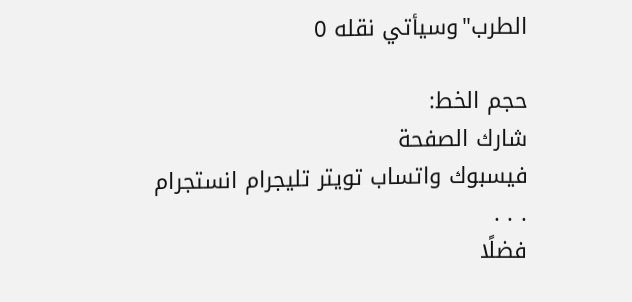الطرب"وسيأتي نقله 0

حجم الخط:
شارك الصفحة
فيسبوك واتساب تويتر تليجرام انستجرام
. . .
فضلًا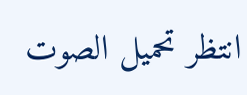انتظر تحميل الصوت